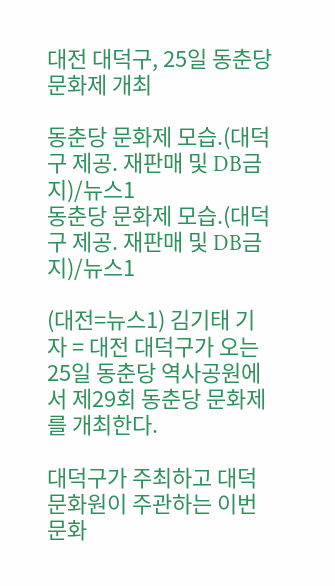대전 대덕구, 25일 동춘당 문화제 개최

동춘당 문화제 모습.(대덕구 제공. 재판매 및 DB금지)/뉴스1
동춘당 문화제 모습.(대덕구 제공. 재판매 및 DB금지)/뉴스1

(대전=뉴스1) 김기태 기자 = 대전 대덕구가 오는 25일 동춘당 역사공원에서 제29회 동춘당 문화제를 개최한다.

대덕구가 주최하고 대덕문화원이 주관하는 이번 문화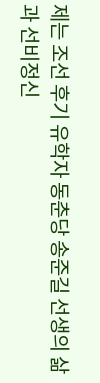제는 조선 후기 유학자 동춘당 송준길 선생의 삶과 선비정신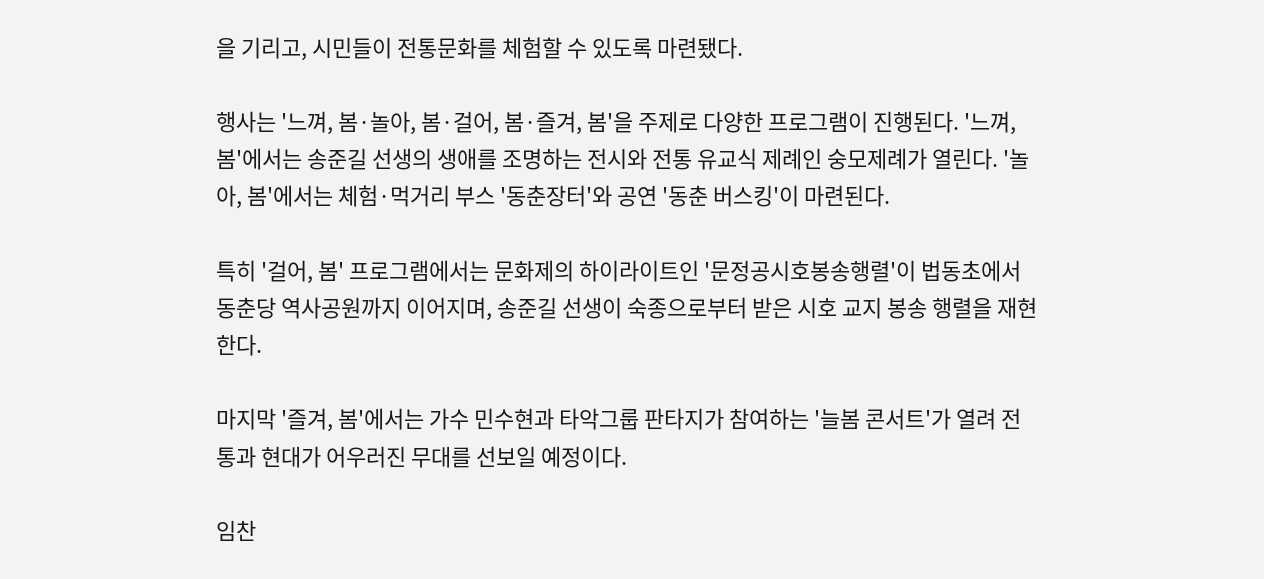을 기리고, 시민들이 전통문화를 체험할 수 있도록 마련됐다.

행사는 '느껴, 봄·놀아, 봄·걸어, 봄·즐겨, 봄'을 주제로 다양한 프로그램이 진행된다. '느껴, 봄'에서는 송준길 선생의 생애를 조명하는 전시와 전통 유교식 제례인 숭모제례가 열린다. '놀아, 봄'에서는 체험·먹거리 부스 '동춘장터'와 공연 '동춘 버스킹'이 마련된다.

특히 '걸어, 봄' 프로그램에서는 문화제의 하이라이트인 '문정공시호봉송행렬'이 법동초에서 동춘당 역사공원까지 이어지며, 송준길 선생이 숙종으로부터 받은 시호 교지 봉송 행렬을 재현한다.

마지막 '즐겨, 봄'에서는 가수 민수현과 타악그룹 판타지가 참여하는 '늘봄 콘서트'가 열려 전통과 현대가 어우러진 무대를 선보일 예정이다.

임찬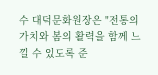수 대덕문화원장은 "전통의 가치와 봄의 활력을 함께 느낄 수 있도록 준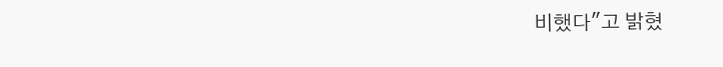비했다"고 밝혔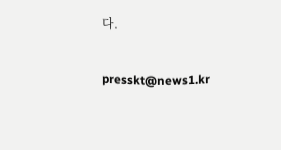다.

presskt@news1.kr